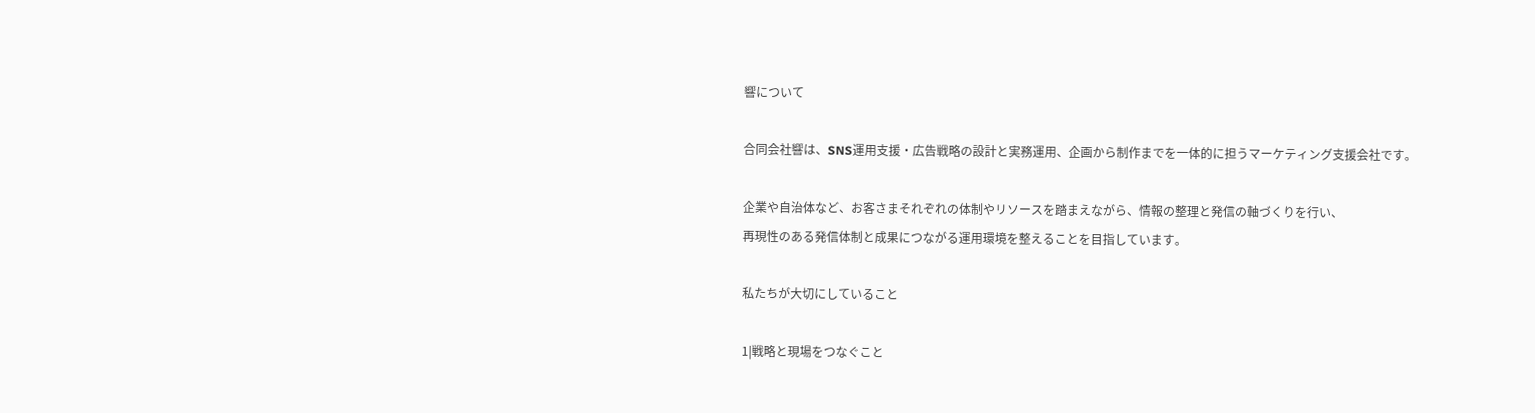響について

合同会社響は、SNS運用支援・広告戦略の設計と実務運用、企画から制作までを一体的に担うマーケティング支援会社です。

企業や自治体など、お客さまそれぞれの体制やリソースを踏まえながら、情報の整理と発信の軸づくりを行い、
再現性のある発信体制と成果につながる運用環境を整えることを目指しています。

私たちが大切にしていること

1|戦略と現場をつなぐこと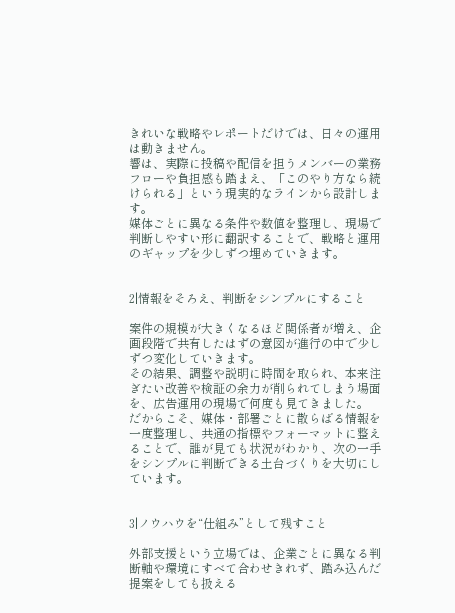きれいな戦略やレポートだけでは、日々の運用は動きません。
響は、実際に投稿や配信を担うメンバーの業務フローや負担感も踏まえ、「このやり方なら続けられる」という現実的なラインから設計します。
媒体ごとに異なる条件や数値を整理し、現場で判断しやすい形に翻訳することで、戦略と運用のギャップを少しずつ埋めていきます。


2|情報をそろえ、判断をシンプルにすること

案件の規模が大きくなるほど関係者が増え、企画段階で共有したはずの意図が進行の中で少しずつ変化していきます。
その結果、調整や説明に時間を取られ、本来注ぎたい改善や検証の余力が削られてしまう場面を、広告運用の現場で何度も見てきました。
だからこそ、媒体・部署ごとに散らばる情報を一度整理し、共通の指標やフォーマットに整えることで、誰が見ても状況がわかり、次の一手をシンプルに判断できる土台づくりを大切にしています。


3|ノウハウを“仕組み”として残すこと

外部支援という立場では、企業ごとに異なる判断軸や環境にすべて合わせきれず、踏み込んだ提案をしても扱える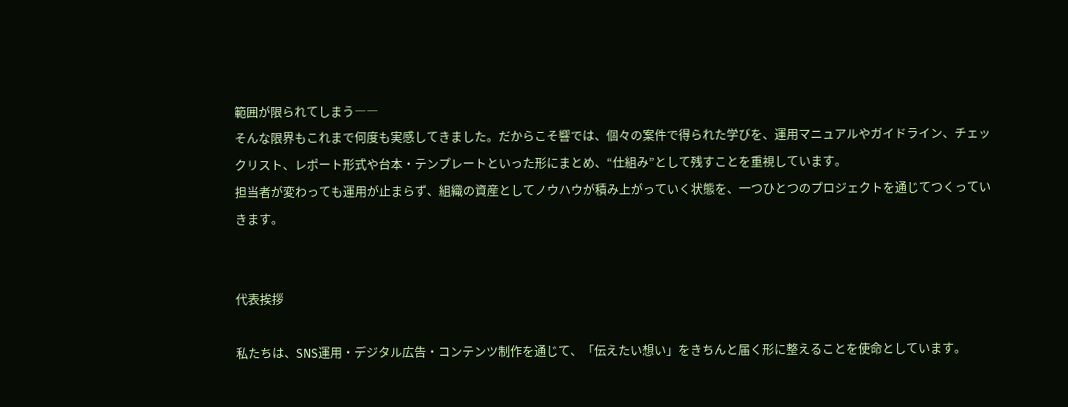範囲が限られてしまう――
そんな限界もこれまで何度も実感してきました。だからこそ響では、個々の案件で得られた学びを、運用マニュアルやガイドライン、チェックリスト、レポート形式や台本・テンプレートといった形にまとめ、“仕組み”として残すことを重視しています。
担当者が変わっても運用が止まらず、組織の資産としてノウハウが積み上がっていく状態を、一つひとつのプロジェクトを通じてつくっていきます。


代表挨拶

私たちは、SNS運用・デジタル広告・コンテンツ制作を通じて、「伝えたい想い」をきちんと届く形に整えることを使命としています。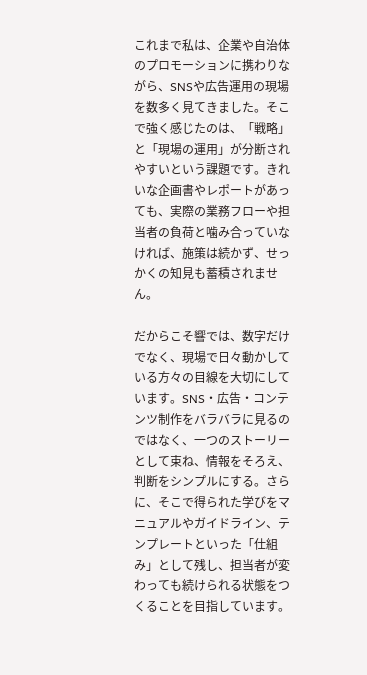これまで私は、企業や自治体のプロモーションに携わりながら、SNSや広告運用の現場を数多く見てきました。そこで強く感じたのは、「戦略」と「現場の運用」が分断されやすいという課題です。きれいな企画書やレポートがあっても、実際の業務フローや担当者の負荷と噛み合っていなければ、施策は続かず、せっかくの知見も蓄積されません。

だからこそ響では、数字だけでなく、現場で日々動かしている方々の目線を大切にしています。SNS・広告・コンテンツ制作をバラバラに見るのではなく、一つのストーリーとして束ね、情報をそろえ、判断をシンプルにする。さらに、そこで得られた学びをマニュアルやガイドライン、テンプレートといった「仕組み」として残し、担当者が変わっても続けられる状態をつくることを目指しています。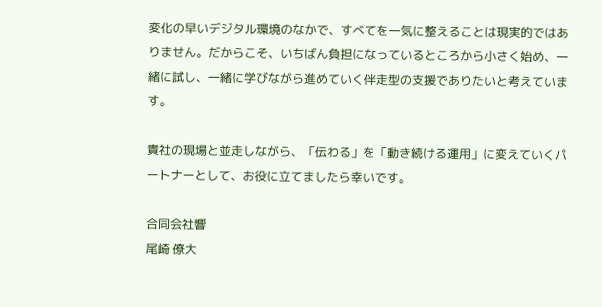変化の早いデジタル環境のなかで、すべてを一気に整えることは現実的ではありません。だからこそ、いちばん負担になっているところから小さく始め、一緒に試し、一緒に学びながら進めていく伴走型の支援でありたいと考えています。

貴社の現場と並走しながら、「伝わる」を「動き続ける運用」に変えていくパートナーとして、お役に立てましたら幸いです。

合同会社響
尾崎 僚大